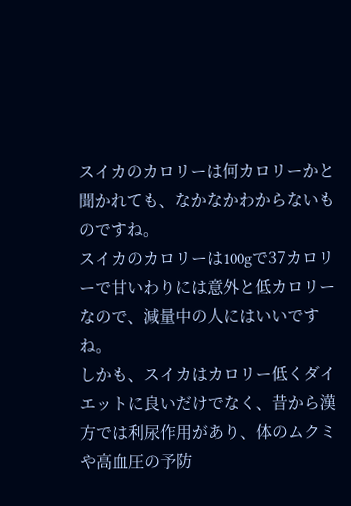スイカのカロリーは何カロリーかと聞かれても、なかなかわからないものですね。
スイカのカロリーは100gで37カロリーで甘いわりには意外と低カロリーなので、減量中の人にはいいですね。
しかも、スイカはカロリー低くダイエットに良いだけでなく、昔から漢方では利尿作用があり、体のムクミや高血圧の予防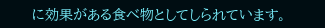に効果がある食べ物としてしられています。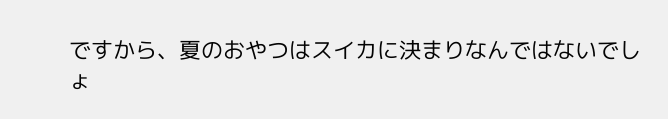ですから、夏のおやつはスイカに決まりなんではないでしょ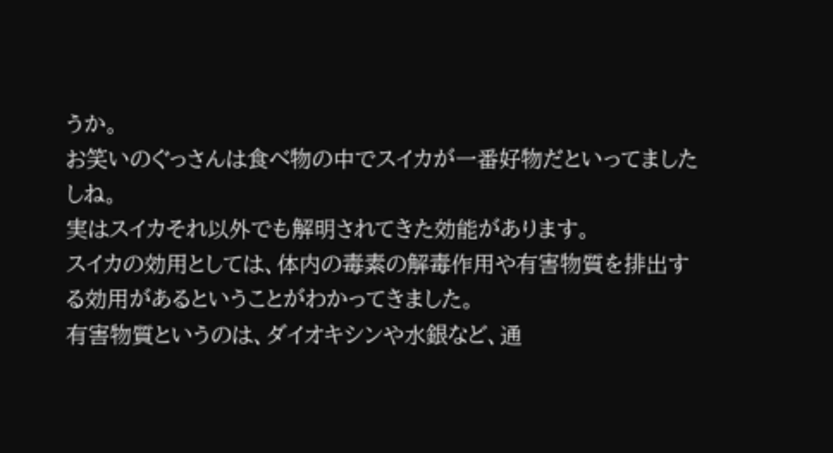うか。
お笑いのぐっさんは食べ物の中でスイカが一番好物だといってましたしね。
実はスイカそれ以外でも解明されてきた効能があります。
スイカの効用としては、体内の毒素の解毒作用や有害物質を排出する効用があるということがわかってきました。
有害物質というのは、ダイオキシンや水銀など、通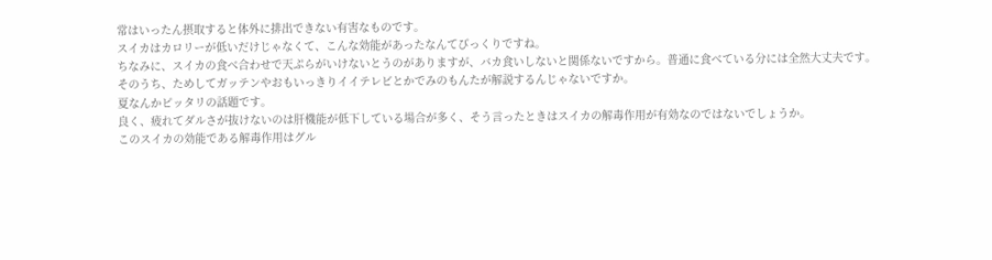常はいったん摂取すると体外に排出できない有害なものです。
スイカはカロリーが低いだけじゃなくて、こんな効能があったなんてびっくりですね。
ちなみに、スイカの食べ合わせで天ぷらがいけないとうのがありますが、バカ食いしないと関係ないですから。普通に食べている分には全然大丈夫です。
そのうち、ためしてガッテンやおもいっきりイイテレビとかでみのもんたが解説するんじゃないですか。
夏なんかピッタリの話題です。
良く、疲れてダルさが抜けないのは肝機能が低下している場合が多く、そう言ったときはスイカの解毒作用が有効なのではないでしょうか。
このスイカの効能である解毒作用はグル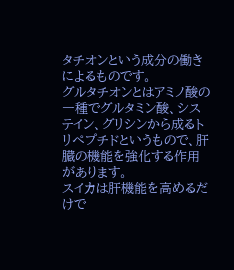タチオンという成分の働きによるものです。
グルタチオンとはアミノ酸の一種でグルタミン酸、システイン、グリシンから成るトリペプチドというもので、肝臓の機能を強化する作用があります。
スイカは肝機能を高めるだけで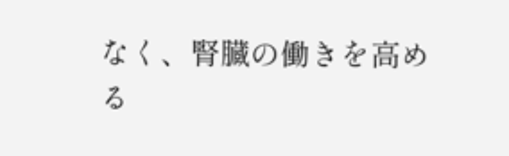なく、腎臓の働きを高める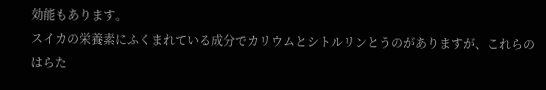効能もあります。
スイカの栄養素にふくまれている成分でカリウムとシトルリンとうのがありますが、これらのはらた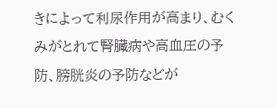きによって利尿作用が高まり、むくみがとれて腎臓病や高血圧の予防、膀胱炎の予防などが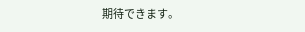期待できます。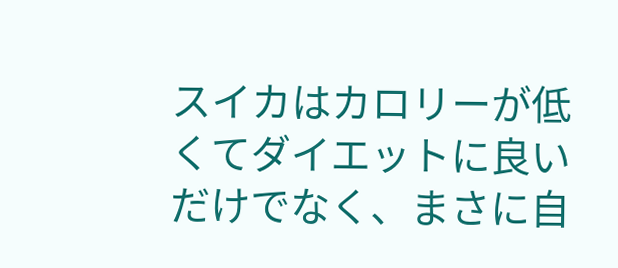スイカはカロリーが低くてダイエットに良いだけでなく、まさに自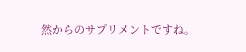然からのサプリメントですね。